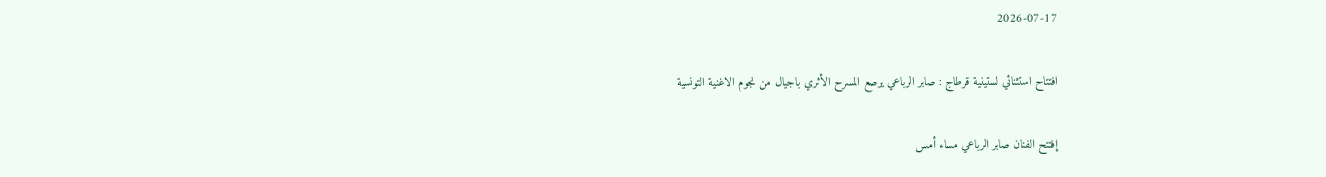2026-07-17

افتتاح استثنائي لستينية قرطاج : صابر الرباعي يرصع المسرح الأثري باجيال من نجوم الاغنية التونسية

إفتتح الفنان صابر الرباعي مساء أمس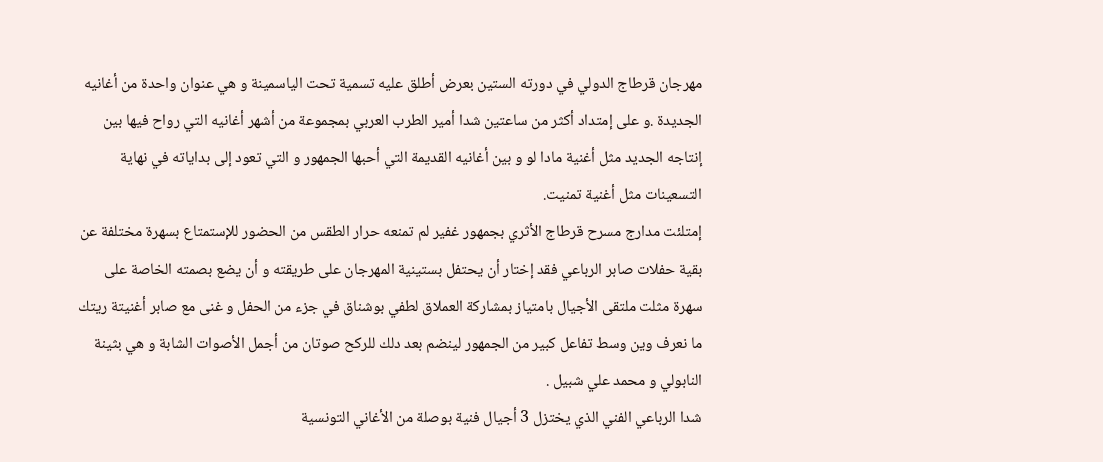مهرجان قرطاج الدولي في دورته الستين بعرض أطلق عليه تسمية تحت الياسمينة و هي عنوان واحدة من أغانيه الجديدة .و على إمتداد أكثر من ساعتين شدا أمير الطرب العربي بمجموعة من أشهر أغانيه التي رواح فيها بين إنتاجه الجديد مثل أغنية مادا لو و بين أغانيه القديمة التي أحبها الجمهور و التي تعود إلى بداياته في نهاية التسعينات مثل أغنية تمنيت.
إمتلئت مدارج مسرح قرطاج الأثري بجمهور غفير لم تمنعه حرار الطقس من الحضور للإستمتاع بسهرة مختلفة عن بقية حفلات صابر الرباعي فقد إختار أن يحتفل بستينية المهرجان على طريقته و أن يضع بصمته الخاصة على سهرة مثلت ملتقى الأجيال بامتياز بمشاركة العملاق لطفي بوشناق في جزء من الحفل و غنى مع صابر أغنيتة ريتك ما نعرف وين وسط تفاعل كبير من الجمهور لينضم بعد دلك للركح صوتان من أجمل الأصوات الشابة و هي بثينة النابولي و محمد علي شبيل .
شدا الرباعي الفني الذي يختزل 3 أجيال فنية بوصلة من الأغاني التونسية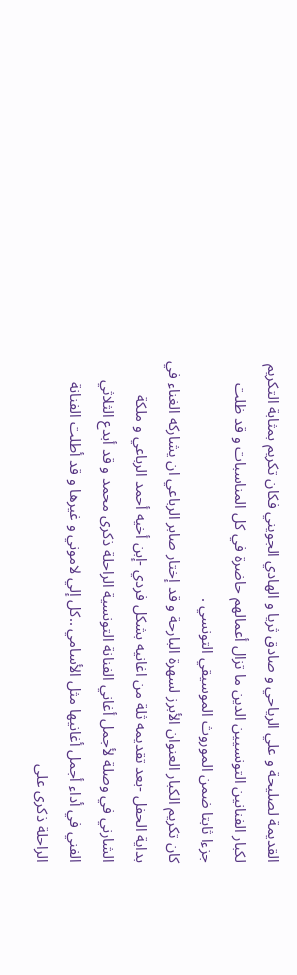القديمة لصليحة و علي الرياحي و صادق ثريا و الهادي الجويني فكان تكريم بمثابة التكريم لكبار الفنانين التونسيين الدين ما تزال أعمالهم حاضرة في كل المناسبات و قد ظلت جزءا ثابتا ضمن الموروث الموسيقي التونسي .
كان تكريم الكبار العنوان الأبرز لسهرة البارحة و قد إختار صابر الرباعي ان يشاركه الغناء في بداية الحفل -بعد تقديمه ثلة من اغانيه بشكل فردي -إبن أخيه أحمد الرباعي و ملكة الشارني في وصلة لأجمل أغاني الفنانة التونسية الراحلة ذكرى محمد و قد أبدع الثلاثي الفني في أداء أجمل أغانيها مثل الأسامي ..كل إلي لاموني و غيرها و قد أطلت الفنانة الراحلة ذكرى على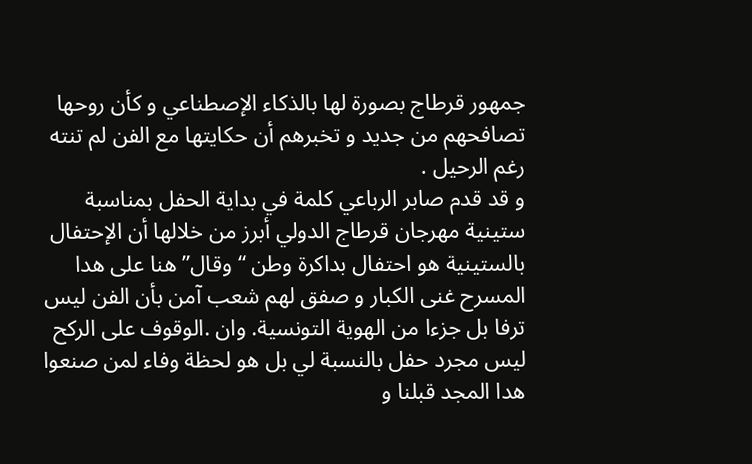جمهور قرطاج بصورة لها بالذكاء الإصطناعي و كأن روحها تصافحهم من جديد و تخبرهم أن حكايتها مع الفن لم تنته رغم الرحيل .
و قد قدم صابر الرباعي كلمة في بداية الحفل بمناسبة ستينية مهرجان قرطاج الدولي أبرز من خلالها أن الإحتفال بالستينية هو احتفال بداكرة وطن “وقال” هنا على هدا المسرح غنى الكبار و صفق لهم شعب آمن بأن الفن ليس ترفا بل جزءا من الهوية التونسية. وان .الوقوف على الركح ليس مجرد حفل بالنسبة لي بل هو لحظة وفاء لمن صنعوا هدا المجد قبلنا و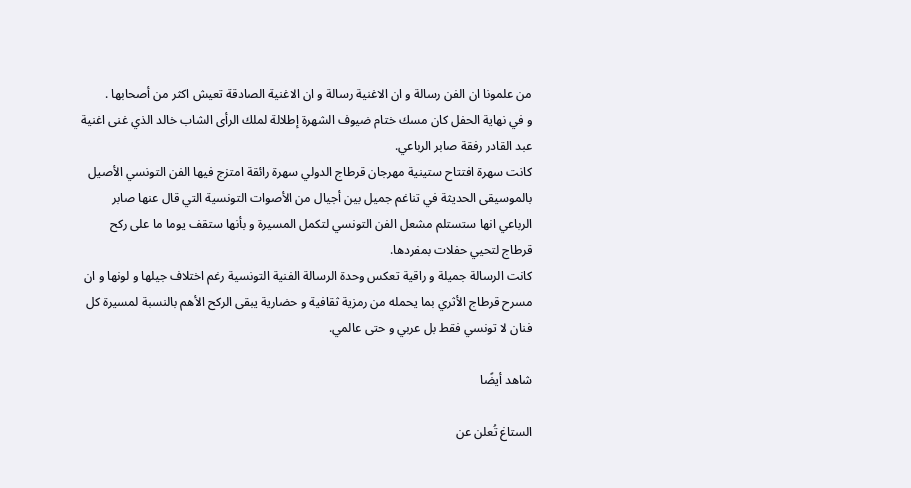من علمونا ان الفن رسالة و ان الاغنية رسالة و ان الاغنية الصادقة تعيش اكثر من أصحابها .
و في نهاية الحفل كان مسك ختام ضيوف الشهرة إطلالة لملك الرأى الشاب خالد الذي غنى اغنية عبد القادر رفقة صابر الرباعي.
كانت سهرة افتتاح ستينية مهرجان قرطاج الدولي سهرة رائقة امتزج فيها الفن التونسي الأصيل بالموسيقى الحديثة في تناغم جميل بين أجيال من الأصوات التونسية التي قال عنها صابر الرباعي انها ستستلم مشعل الفن التونسي لتكمل المسيرة و بأنها ستقف يوما ما على ركح قرطاج لتحيي حفلات بمفردها.
كانت الرسالة جميلة و راقية تعكس وحدة الرسالة الفنية التونسية رغم اختلاف جيلها و لونها و ان مسرح قرطاج الأثري بما يحمله من رمزية ثقافية و حضارية يبقى الركح الأهم بالنسبة لمسيرة كل فنان لا تونسي فقط بل عربي و حتى عالمي.

شاهد أيضًا

الستاغ تُعلن عن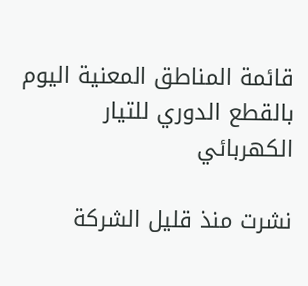قائمة المناطق المعنية اليوم بالقطع الدوري للتيار الكهربائي

نشرت منذ قليل الشركة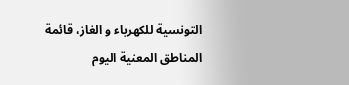التونسية للكهرباء و الغاز، قائمة المناطق المعنية اليوم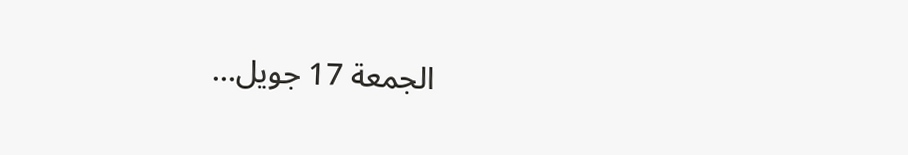الجمعة 17 جويل…